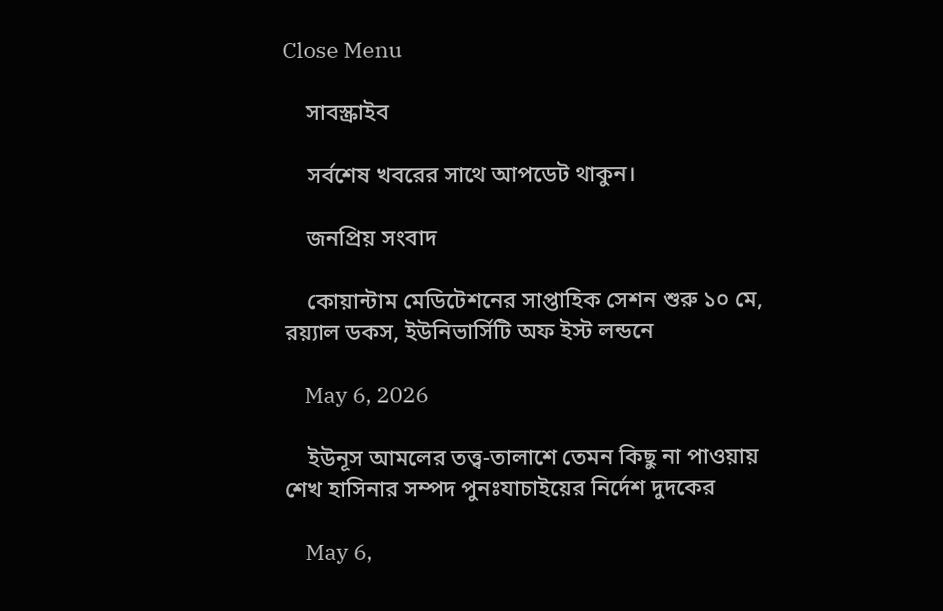Close Menu

    সাবস্ক্রাইব

    সর্বশেষ খবরের সাথে আপডেট থাকুন।

    জনপ্রিয় সংবাদ

    কোয়ান্টাম মেডিটেশনের সাপ্তাহিক সেশন শুরু ১০ মে, রয়্যাল ডকস, ইউনিভার্সিটি অফ ইস্ট লন্ডনে

    May 6, 2026

    ইউনূস আমলের তত্ত্ব-তালাশে তেমন কিছু না পাওয়ায় শেখ হাসিনার সম্পদ পুনঃযাচাইয়ের নির্দেশ দুদকের

    May 6,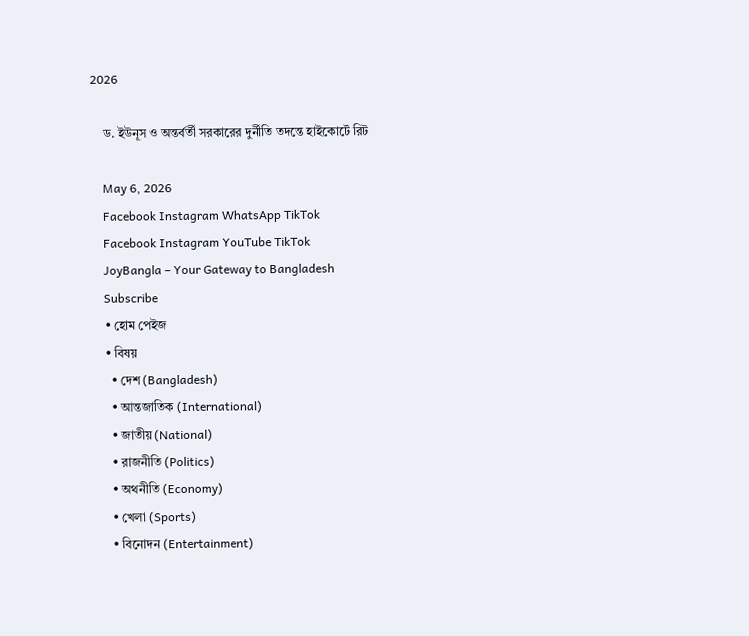2026

    ড. ইউনূস ও অন্তর্বর্তী সরকারের দুর্নীতি তদন্তে হাইকোর্টে রিট

    May 6, 2026
    Facebook Instagram WhatsApp TikTok
    Facebook Instagram YouTube TikTok
    JoyBangla – Your Gateway to Bangladesh
    Subscribe
    • হোম পেইজ
    • বিষয়
      • দেশ (Bangladesh)
      • আন্তজাতিক (International)
      • জাতীয় (National)
      • রাজনীতি (Politics)
      • অথনীতি (Economy)
      • খেলা (Sports)
      • বিনোদন (Entertainment)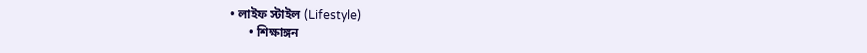• লাইফ স্টাইল (Lifestyle)
      • শিক্ষাঙ্গন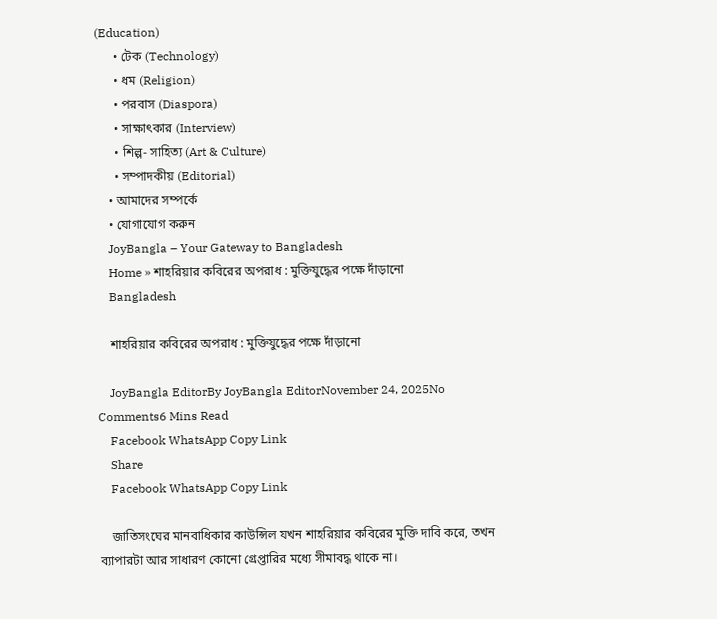(Education)
      • টেক (Technology)
      • ধম (Religion)
      • পরবাস (Diaspora)
      • সাক্ষাৎকার (Interview)
      • শিল্প- সাহিত্য (Art & Culture)
      • সম্পাদকীয় (Editorial)
    • আমাদের সম্পর্কে
    • যোগাযোগ করুন
    JoyBangla – Your Gateway to Bangladesh
    Home » শাহরিয়ার কবিরের অপরাধ : মুক্তিযুদ্ধের পক্ষে দাঁড়ানো
    Bangladesh

    শাহরিয়ার কবিরের অপরাধ : মুক্তিযুদ্ধের পক্ষে দাঁড়ানো

    JoyBangla EditorBy JoyBangla EditorNovember 24, 2025No Comments6 Mins Read
    Facebook WhatsApp Copy Link
    Share
    Facebook WhatsApp Copy Link

    জাতিসংঘের মানবাধিকার কাউন্সিল যখন শাহরিয়ার কবিরের মুক্তি দাবি করে, তখন ব্যাপারটা আর সাধারণ কোনো গ্রেপ্তারির মধ্যে সীমাবদ্ধ থাকে না।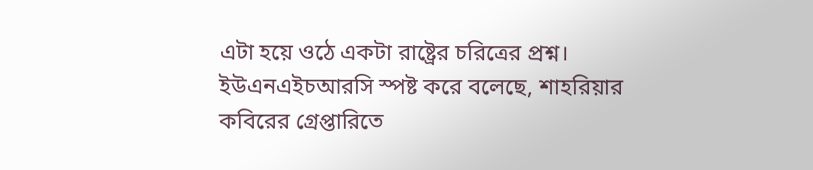এটা হয়ে ওঠে একটা রাষ্ট্রের চরিত্রের প্রশ্ন। ইউএনএইচআরসি স্পষ্ট করে বলেছে, শাহরিয়ার কবিরের গ্রেপ্তারিতে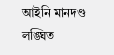আইনি মানদণ্ড লঙ্ঘিত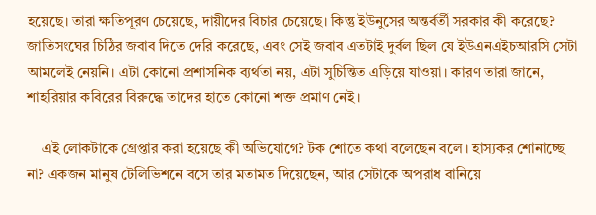হয়েছে। তারা ক্ষতিপূরণ চেয়েছে, দায়ীদের বিচার চেয়েছে। কিন্তু ইউনুসের অন্তর্বর্তী সরকার কী করেছে? জাতিসংঘের চিঠির জবাব দিতে দেরি করেছে, এবং সেই জবাব এতটাই দুর্বল ছিল যে ইউএনএইচআরসি সেটা আমলেই নেয়নি। এটা কোনো প্রশাসনিক ব্যর্থতা নয়, এটা সুচিন্তিত এড়িয়ে যাওয়া। কারণ তারা জানে, শাহরিয়ার কবিরের বিরুদ্ধে তাদের হাতে কোনো শক্ত প্রমাণ নেই।

    এই লোকটাকে গ্রেপ্তার করা হয়েছে কী অভিযোগে? টক শোতে কথা বলেছেন বলে। হাস্যকর শোনাচ্ছে না? একজন মানুষ টেলিভিশনে বসে তার মতামত দিয়েছেন, আর সেটাকে অপরাধ বানিয়ে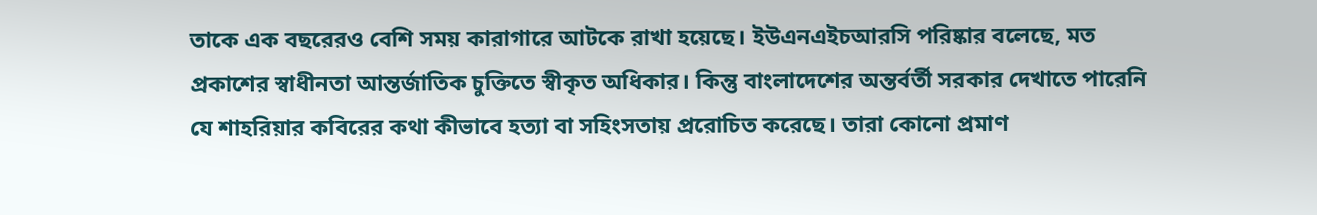তাকে এক বছরেরও বেশি সময় কারাগারে আটকে রাখা হয়েছে। ইউএনএইচআরসি পরিষ্কার বলেছে, মত প্রকাশের স্বাধীনতা আন্তর্জাতিক চুক্তিতে স্বীকৃত অধিকার। কিন্তু বাংলাদেশের অন্তর্বর্তী সরকার দেখাতে পারেনি যে শাহরিয়ার কবিরের কথা কীভাবে হত্যা বা সহিংসতায় প্ররোচিত করেছে। তারা কোনো প্রমাণ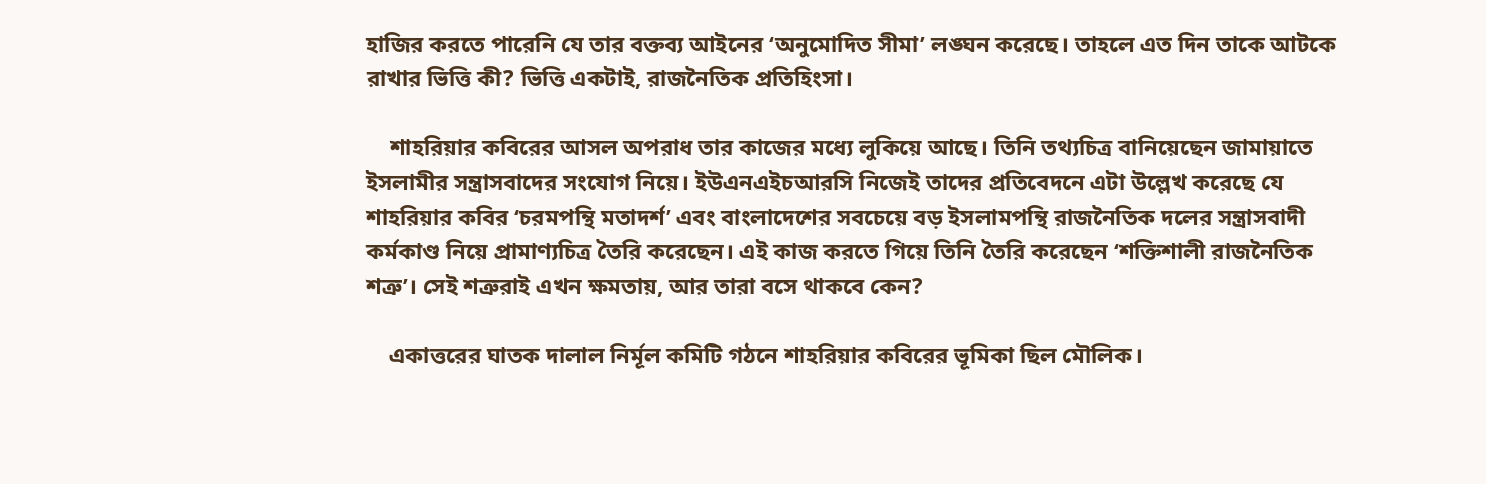হাজির করতে পারেনি যে তার বক্তব্য আইনের ‘অনুমোদিত সীমা’ লঙ্ঘন করেছে। তাহলে এত দিন তাকে আটকে রাখার ভিত্তি কী? ভিত্তি একটাই, রাজনৈতিক প্রতিহিংসা।

    শাহরিয়ার কবিরের আসল অপরাধ তার কাজের মধ্যে লুকিয়ে আছে। তিনি তথ্যচিত্র বানিয়েছেন জামায়াতে ইসলামীর সন্ত্রাসবাদের সংযোগ নিয়ে। ইউএনএইচআরসি নিজেই তাদের প্রতিবেদনে এটা উল্লেখ করেছে যে শাহরিয়ার কবির ‘চরমপন্থি মতাদর্শ’ এবং বাংলাদেশের সবচেয়ে বড় ইসলামপন্থি রাজনৈতিক দলের সন্ত্রাসবাদী কর্মকাণ্ড নিয়ে প্রামাণ্যচিত্র তৈরি করেছেন। এই কাজ করতে গিয়ে তিনি তৈরি করেছেন ‘শক্তিশালী রাজনৈতিক শত্রু’। সেই শত্রুরাই এখন ক্ষমতায়, আর তারা বসে থাকবে কেন?

    একাত্তরের ঘাতক দালাল নির্মূল কমিটি গঠনে শাহরিয়ার কবিরের ভূমিকা ছিল মৌলিক।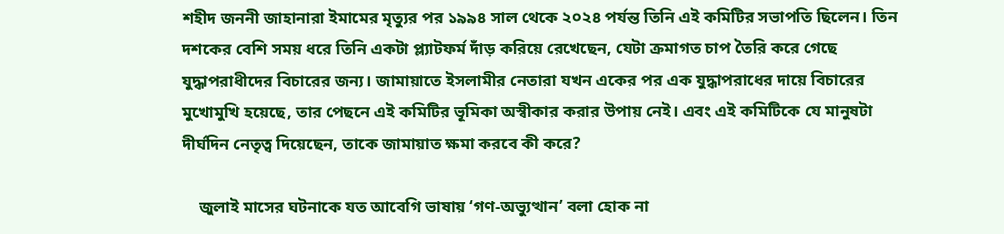শহীদ জননী জাহানারা ইমামের মৃত্যুর পর ১৯৯৪ সাল থেকে ২০২৪ পর্যন্ত তিনি এই কমিটির সভাপতি ছিলেন। তিন দশকের বেশি সময় ধরে তিনি একটা প্ল্যাটফর্ম দাঁড় করিয়ে রেখেছেন, যেটা ক্রমাগত চাপ তৈরি করে গেছে যুদ্ধাপরাধীদের বিচারের জন্য। জামায়াতে ইসলামীর নেতারা যখন একের পর এক যুদ্ধাপরাধের দায়ে বিচারের মুখোমুখি হয়েছে, তার পেছনে এই কমিটির ভূমিকা অস্বীকার করার উপায় নেই। এবং এই কমিটিকে যে মানুষটা দীর্ঘদিন নেতৃত্ব দিয়েছেন, তাকে জামায়াত ক্ষমা করবে কী করে?

    জুলাই মাসের ঘটনাকে যত আবেগি ভাষায় ‘গণ-অভ্যুত্থান’ বলা হোক না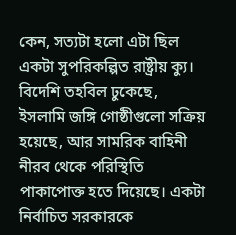কেন, সত্যটা হলো এটা ছিল একটা সুপরিকল্পিত রাষ্ট্রীয় ক্যু। বিদেশি তহবিল ঢুকেছে, ইসলামি জঙ্গি গোষ্ঠীগুলো সক্রিয় হয়েছে, আর সামরিক বাহিনী নীরব থেকে পরিস্থিতি পাকাপোক্ত হতে দিয়েছে। একটা নির্বাচিত সরকারকে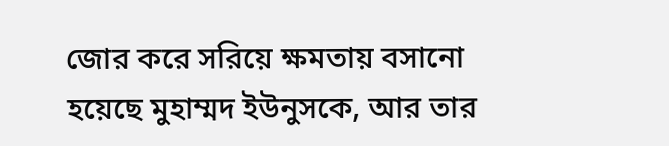জোর করে সরিয়ে ক্ষমতায় বসানো হয়েছে মুহাম্মদ ইউনুসকে, আর তার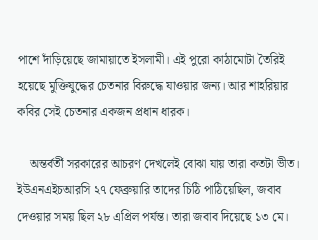পাশে দাঁড়িয়েছে জামায়াতে ইসলামী। এই পুরো কাঠামোটা তৈরিই হয়েছে মুক্তিযুদ্ধের চেতনার বিরুদ্ধে যাওয়ার জন্য। আর শাহরিয়ার কবির সেই চেতনার একজন প্রধান ধারক।

    অন্তর্বর্তী সরকারের আচরণ দেখলেই বোঝা যায় তারা কতটা ভীত। ইউএনএইচআরসি ২৭ ফেব্রুয়ারি তাদের চিঠি পাঠিয়েছিল, জবাব দেওয়ার সময় ছিল ২৮ এপ্রিল পর্যন্ত। তারা জবাব দিয়েছে ১৩ মে।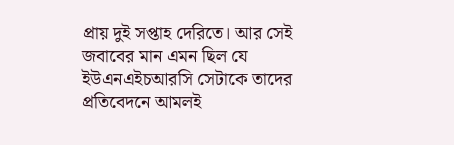প্রায় দুই সপ্তাহ দেরিতে। আর সেই জবাবের মান এমন ছিল যে ইউএনএইচআরসি সেটাকে তাদের প্রতিবেদনে আমলই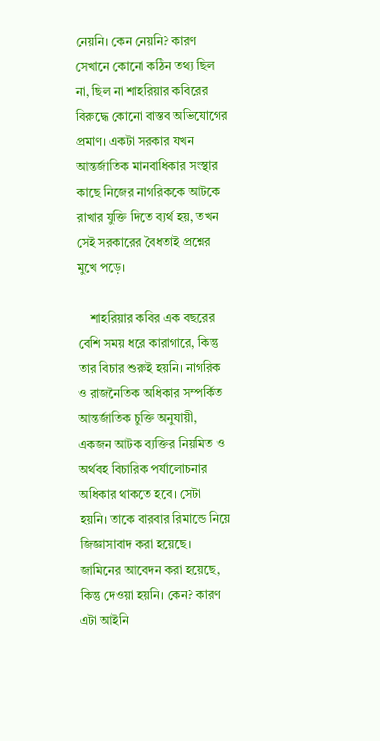নেয়নি। কেন নেয়নি? কারণ সেখানে কোনো কঠিন তথ্য ছিল না, ছিল না শাহরিয়ার কবিরের বিরুদ্ধে কোনো বাস্তব অভিযোগের প্রমাণ। একটা সরকার যখন আন্তর্জাতিক মানবাধিকার সংস্থার কাছে নিজের নাগরিককে আটকে রাখার যুক্তি দিতে ব্যর্থ হয়, তখন সেই সরকারের বৈধতাই প্রশ্নের মুখে পড়ে।

    শাহরিয়ার কবির এক বছরের বেশি সময় ধরে কারাগারে, কিন্তু তার বিচার শুরুই হয়নি। নাগরিক ও রাজনৈতিক অধিকার সম্পর্কিত আন্তর্জাতিক চুক্তি অনুযায়ী, একজন আটক ব্যক্তির নিয়মিত ও অর্থবহ বিচারিক পর্যালোচনার অধিকার থাকতে হবে। সেটা হয়নি। তাকে বারবার রিমান্ডে নিয়ে জিজ্ঞাসাবাদ করা হয়েছে। জামিনের আবেদন করা হয়েছে, কিন্তু দেওয়া হয়নি। কেন? কারণ এটা আইনি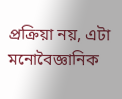প্রক্রিয়া নয়, এটা মনোবৈজ্ঞানিক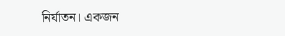নির্যাতন। একজন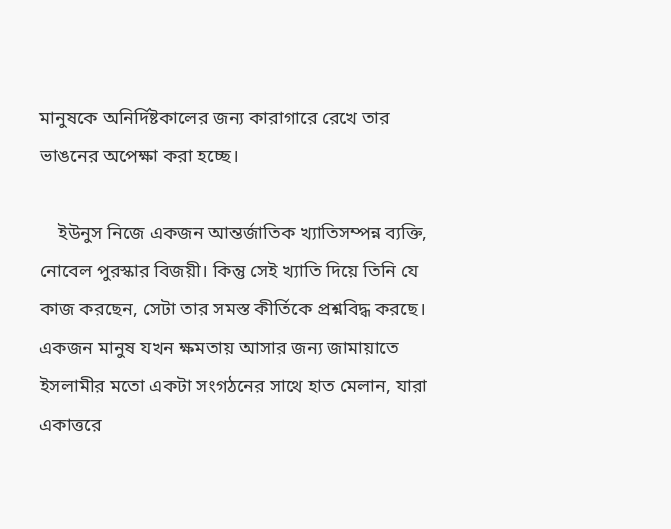মানুষকে অনির্দিষ্টকালের জন্য কারাগারে রেখে তার ভাঙনের অপেক্ষা করা হচ্ছে।

    ইউনুস নিজে একজন আন্তর্জাতিক খ্যাতিসম্পন্ন ব্যক্তি, নোবেল পুরস্কার বিজয়ী। কিন্তু সেই খ্যাতি দিয়ে তিনি যে কাজ করছেন, সেটা তার সমস্ত কীর্তিকে প্রশ্নবিদ্ধ করছে। একজন মানুষ যখন ক্ষমতায় আসার জন্য জামায়াতে ইসলামীর মতো একটা সংগঠনের সাথে হাত মেলান, যারা একাত্তরে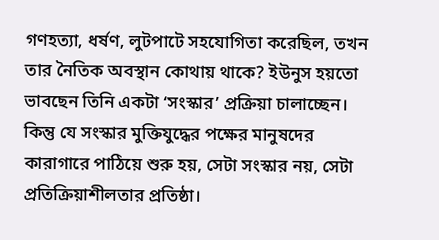গণহত্যা, ধর্ষণ, লুটপাটে সহযোগিতা করেছিল, তখন তার নৈতিক অবস্থান কোথায় থাকে? ইউনুস হয়তো ভাবছেন তিনি একটা ‘সংস্কার’ প্রক্রিয়া চালাচ্ছেন। কিন্তু যে সংস্কার মুক্তিযুদ্ধের পক্ষের মানুষদের কারাগারে পাঠিয়ে শুরু হয়, সেটা সংস্কার নয়, সেটা প্রতিক্রিয়াশীলতার প্রতিষ্ঠা।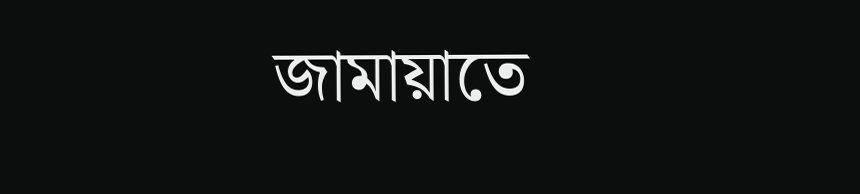জামায়াতে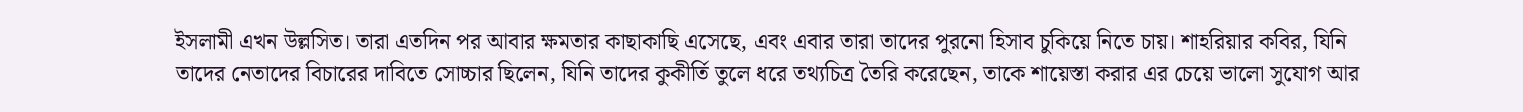ইসলামী এখন উল্লসিত। তারা এতদিন পর আবার ক্ষমতার কাছাকাছি এসেছে, এবং এবার তারা তাদের পুরনো হিসাব চুকিয়ে নিতে চায়। শাহরিয়ার কবির, যিনি তাদের নেতাদের বিচারের দাবিতে সোচ্চার ছিলেন, যিনি তাদের কুকীর্তি তুলে ধরে তথ্যচিত্র তৈরি করেছেন, তাকে শায়েস্তা করার এর চেয়ে ভালো সুযোগ আর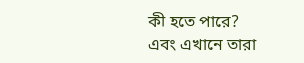কী হতে পারে? এবং এখানে তারা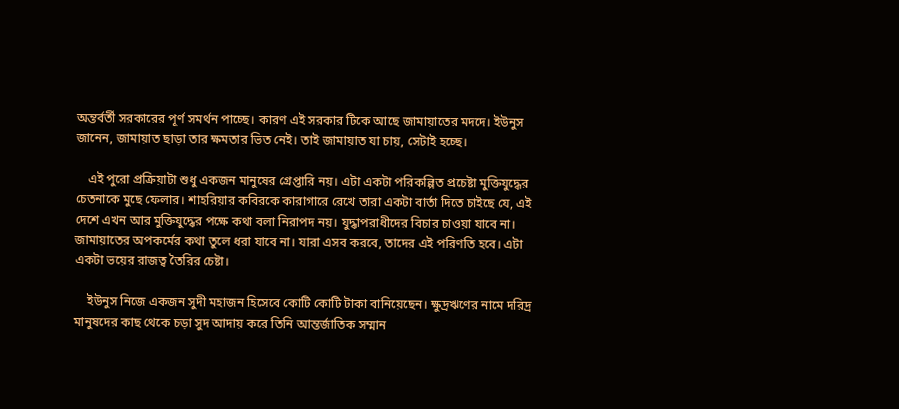অন্তর্বর্তী সরকারের পূর্ণ সমর্থন পাচ্ছে। কারণ এই সরকার টিকে আছে জামায়াতের মদদে। ইউনুস জানেন, জামায়াত ছাড়া তার ক্ষমতার ভিত নেই। তাই জামায়াত যা চায়, সেটাই হচ্ছে।

    এই পুরো প্রক্রিয়াটা শুধু একজন মানুষের গ্রেপ্তারি নয়। এটা একটা পরিকল্পিত প্রচেষ্টা মুক্তিযুদ্ধের চেতনাকে মুছে ফেলার। শাহরিয়ার কবিরকে কারাগারে রেখে তারা একটা বার্তা দিতে চাইছে যে, এই দেশে এখন আর মুক্তিযুদ্ধের পক্ষে কথা বলা নিরাপদ নয়। যুদ্ধাপরাধীদের বিচার চাওয়া যাবে না। জামায়াতের অপকর্মের কথা তুলে ধরা যাবে না। যারা এসব করবে, তাদের এই পরিণতি হবে। এটা একটা ভয়ের রাজত্ব তৈরির চেষ্টা।

    ইউনুস নিজে একজন সুদী মহাজন হিসেবে কোটি কোটি টাকা বানিয়েছেন। ক্ষুদ্রঋণের নামে দরিদ্র মানুষদের কাছ থেকে চড়া সুদ আদায় করে তিনি আন্তর্জাতিক সম্মান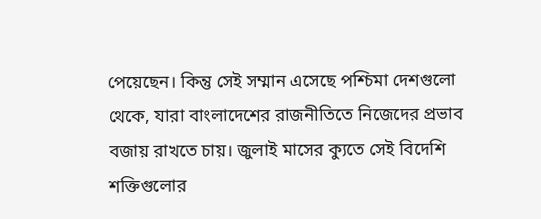পেয়েছেন। কিন্তু সেই সম্মান এসেছে পশ্চিমা দেশগুলো থেকে, যারা বাংলাদেশের রাজনীতিতে নিজেদের প্রভাব বজায় রাখতে চায়। জুলাই মাসের ক্যুতে সেই বিদেশি শক্তিগুলোর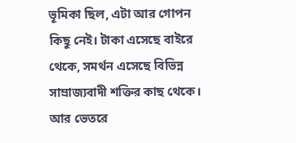ভূমিকা ছিল, এটা আর গোপন কিছু নেই। টাকা এসেছে বাইরে থেকে, সমর্থন এসেছে বিভিন্ন সাম্রাজ্যবাদী শক্তির কাছ থেকে। আর ভেতরে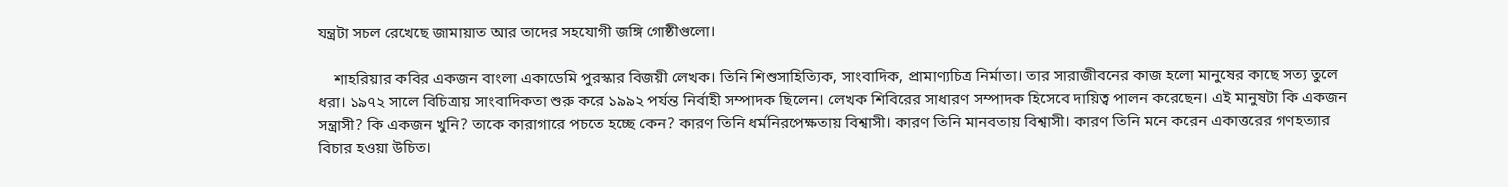যন্ত্রটা সচল রেখেছে জামায়াত আর তাদের সহযোগী জঙ্গি গোষ্ঠীগুলো।

    শাহরিয়ার কবির একজন বাংলা একাডেমি পুরস্কার বিজয়ী লেখক। তিনি শিশুসাহিত্যিক, সাংবাদিক, প্রামাণ্যচিত্র নির্মাতা। তার সারাজীবনের কাজ হলো মানুষের কাছে সত্য তুলে ধরা। ১৯৭২ সালে বিচিত্রায় সাংবাদিকতা শুরু করে ১৯৯২ পর্যন্ত নির্বাহী সম্পাদক ছিলেন। লেখক শিবিরের সাধারণ সম্পাদক হিসেবে দায়িত্ব পালন করেছেন। এই মানুষটা কি একজন সন্ত্রাসী? কি একজন খুনি? তাকে কারাগারে পচতে হচ্ছে কেন? কারণ তিনি ধর্মনিরপেক্ষতায় বিশ্বাসী। কারণ তিনি মানবতায় বিশ্বাসী। কারণ তিনি মনে করেন একাত্তরের গণহত্যার বিচার হওয়া উচিত।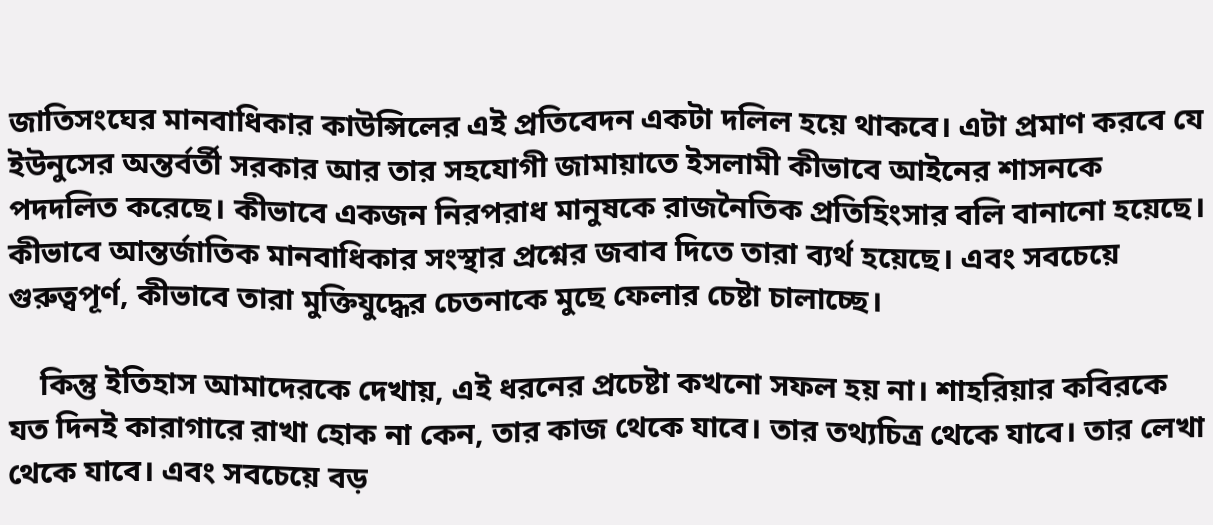জাতিসংঘের মানবাধিকার কাউন্সিলের এই প্রতিবেদন একটা দলিল হয়ে থাকবে। এটা প্রমাণ করবে যে ইউনুসের অন্তর্বর্তী সরকার আর তার সহযোগী জামায়াতে ইসলামী কীভাবে আইনের শাসনকে পদদলিত করেছে। কীভাবে একজন নিরপরাধ মানুষকে রাজনৈতিক প্রতিহিংসার বলি বানানো হয়েছে। কীভাবে আন্তর্জাতিক মানবাধিকার সংস্থার প্রশ্নের জবাব দিতে তারা ব্যর্থ হয়েছে। এবং সবচেয়ে গুরুত্বপূর্ণ, কীভাবে তারা মুক্তিযুদ্ধের চেতনাকে মুছে ফেলার চেষ্টা চালাচ্ছে।

    কিন্তু ইতিহাস আমাদেরকে দেখায়, এই ধরনের প্রচেষ্টা কখনো সফল হয় না। শাহরিয়ার কবিরকে যত দিনই কারাগারে রাখা হোক না কেন, তার কাজ থেকে যাবে। তার তথ্যচিত্র থেকে যাবে। তার লেখা থেকে যাবে। এবং সবচেয়ে বড়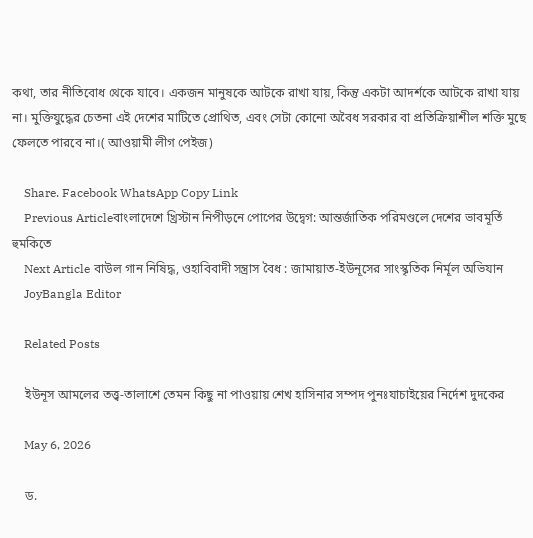কথা, তার নীতিবোধ থেকে যাবে। একজন মানুষকে আটকে রাখা যায়, কিন্তু একটা আদর্শকে আটকে রাখা যায় না। মুক্তিযুদ্ধের চেতনা এই দেশের মাটিতে প্রোথিত, এবং সেটা কোনো অবৈধ সরকার বা প্রতিক্রিয়াশীল শক্তি মুছে ফেলতে পারবে না।( আওয়ামী লীগ পেইজ)

    Share. Facebook WhatsApp Copy Link
    Previous Articleবাংলাদেশে খ্রিস্টান নিপীড়নে পোপের উদ্বেগ: আন্তর্জাতিক পরিমণ্ডলে দেশের ভাবমূর্তি হুমকিতে
    Next Article বাউল গান নিষিদ্ধ, ওহাবিবাদী সন্ত্রাস বৈধ : জামায়াত-ইউনূসের সাংস্কৃতিক নির্মূল অভিযান
    JoyBangla Editor

    Related Posts

    ইউনূস আমলের তত্ত্ব-তালাশে তেমন কিছু না পাওয়ায় শেখ হাসিনার সম্পদ পুনঃযাচাইয়ের নির্দেশ দুদকের

    May 6, 2026

    ড.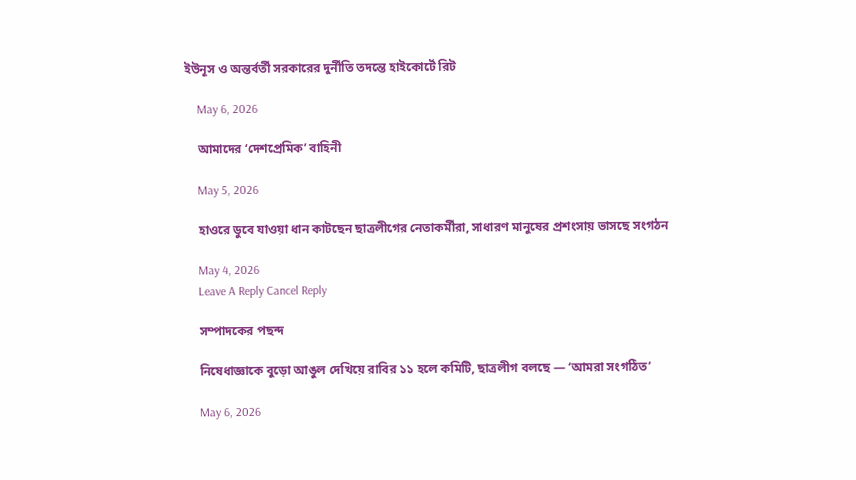ইউনূস ও অন্তর্বর্তী সরকারের দুর্নীতি তদন্তে হাইকোর্টে রিট

    May 6, 2026

    আমাদের ‘দেশপ্রেমিক’ বাহিনী

    May 5, 2026

    হাওরে ডুবে যাওয়া ধান কাটছেন ছাত্রলীগের নেতাকর্মীরা, সাধারণ মানুষের প্রশংসায় ভাসছে সংগঠন

    May 4, 2026
    Leave A Reply Cancel Reply

    সম্পাদকের পছন্দ

    নিষেধাজ্ঞাকে বুড়ো আঙুল দেখিয়ে রাবির ১১ হলে কমিটি, ছাত্রলীগ বলছে — ‘আমরা সংগঠিত’

    May 6, 2026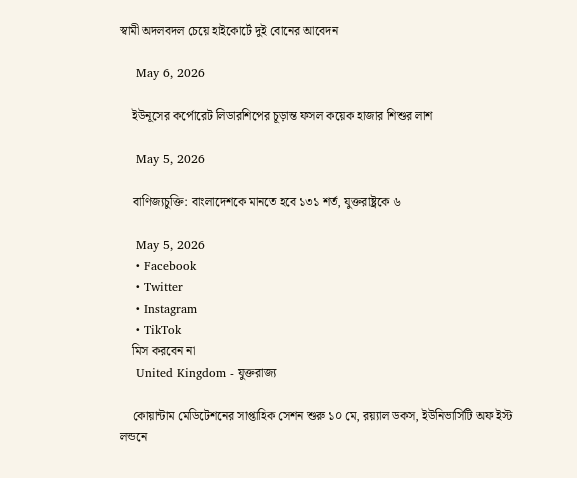স্বামী অদলবদল চেয়ে হাইকোর্টে দুই বোনের আবেদন

    May 6, 2026

    ইউনূসের কর্পোরেট লিডারশিপের চূড়ান্ত ফসল কয়েক হাজার শিশুর লাশ

    May 5, 2026

    বাণিজ্যচুক্তি: বাংলাদেশকে মানতে হবে ১৩১ শর্ত, যুক্তরাষ্ট্রকে ৬

    May 5, 2026
    • Facebook
    • Twitter
    • Instagram
    • TikTok
    মিস করবেন না
    United Kingdom - যুক্তরাজ্য

    কোয়ান্টাম মেডিটেশনের সাপ্তাহিক সেশন শুরু ১০ মে, রয়্যাল ডকস, ইউনিভার্সিটি অফ ইস্ট লন্ডনে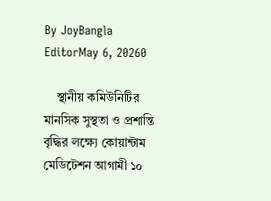By JoyBangla EditorMay 6, 20260

    স্থানীয় কমিউনিটির মানসিক সুস্থতা ও প্রশান্তি বৃদ্ধির লক্ষ্যে কোয়ান্টাম মেডিটেশন আগামী ১০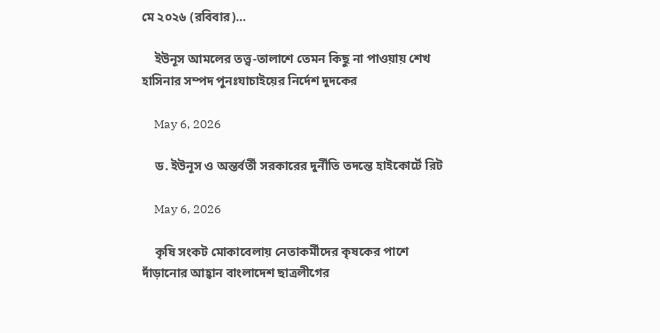মে ২০২৬ (রবিবার)…

    ইউনূস আমলের তত্ত্ব-তালাশে তেমন কিছু না পাওয়ায় শেখ হাসিনার সম্পদ পুনঃযাচাইয়ের নির্দেশ দুদকের

    May 6, 2026

    ড. ইউনূস ও অন্তর্বর্তী সরকারের দুর্নীতি তদন্তে হাইকোর্টে রিট

    May 6, 2026

    কৃষি সংকট মোকাবেলায় নেতাকর্মীদের কৃষকের পাশে দাঁড়ানোর আহ্বান বাংলাদেশ ছাত্রলীগের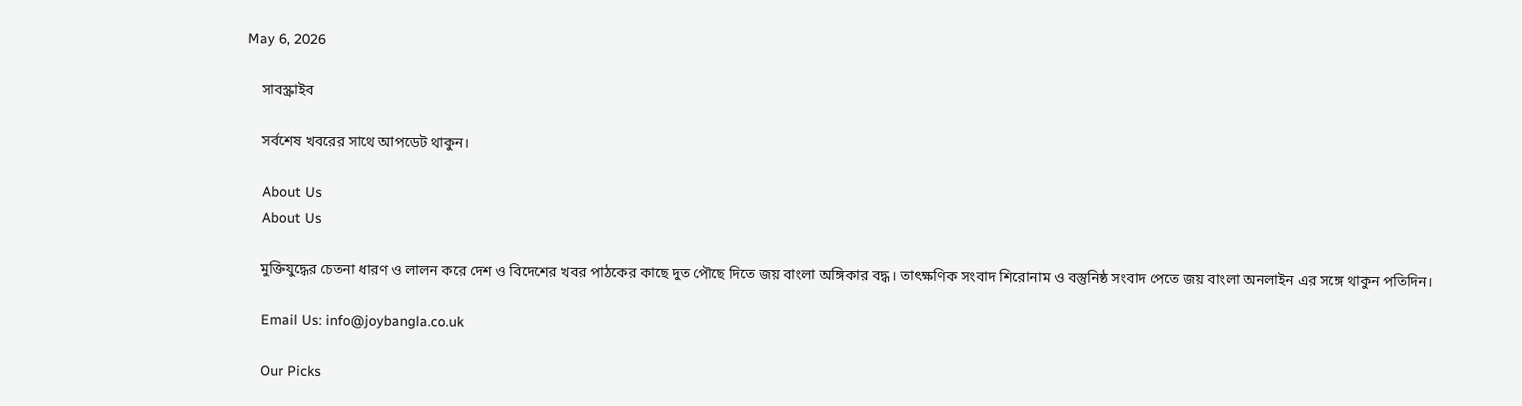May 6, 2026

    সাবস্ক্রাইব

    সর্বশেষ খবরের সাথে আপডেট থাকুন।

    About Us
    About Us

    মুক্তিযুদ্ধের চেতনা ধারণ ও লালন করে দেশ ও বিদেশের খবর পাঠকের কাছে দুত পৌছে দিতে জয় বাংলা অঙ্গিকার বদ্ধ। তাৎক্ষণিক সংবাদ শিরোনাম ও বস্তুনিষ্ঠ সংবাদ পেতে জয় বাংলা অনলাইন এর সঙ্গে থাকুন পতিদিন।

    Email Us: info@joybangla.co.uk

    Our Picks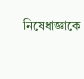নিষেধাজ্ঞাকে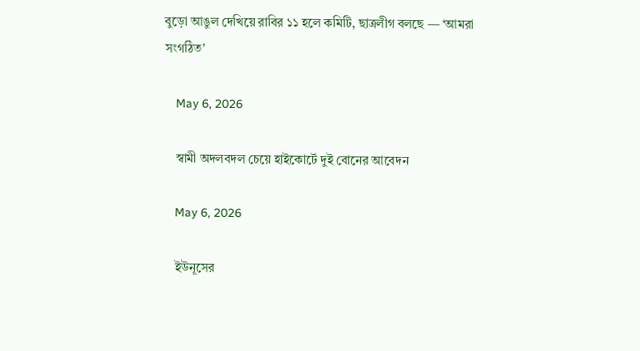বুড়ো আঙুল দেখিয়ে রাবির ১১ হলে কমিটি, ছাত্রলীগ বলছে — ‘আমরা সংগঠিত’

    May 6, 2026

    স্বামী অদলবদল চেয়ে হাইকোর্টে দুই বোনের আবেদন

    May 6, 2026

    ইউনূসের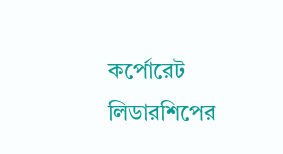কর্পোরেট লিডারশিপের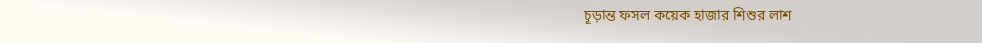চূড়ান্ত ফসল কয়েক হাজার শিশুর লাশ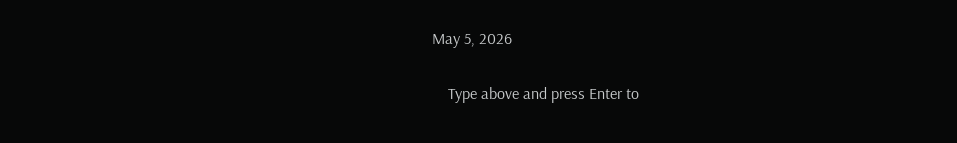May 5, 2026

    Type above and press Enter to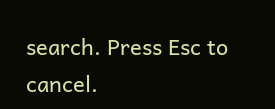search. Press Esc to cancel.